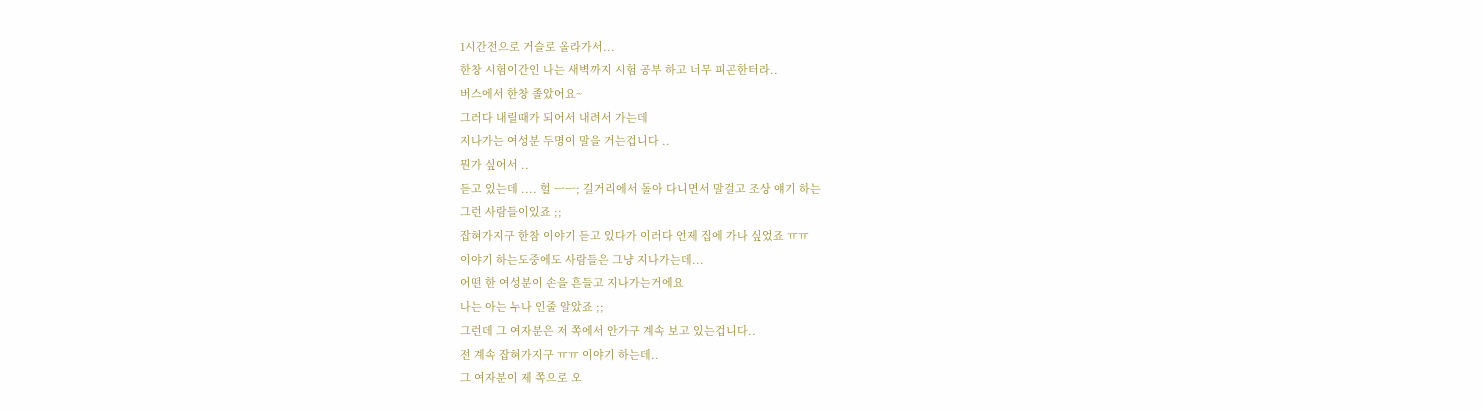1시간전으로 거슬로 올라가서...
한창 시험이간인 나는 새벽까지 시험 공부 하고 너무 피곤한터라..
버스에서 한창 졸았어요~
그러다 내릴때가 되어서 내려서 가는데
지나가는 여성분 두명이 말을 거는겁니다 ..
뭔가 싶어서 ..
듣고 있는데 .... 헐 ㅡㅡ; 길거리에서 돌아 다니면서 말걸고 조상 얘기 하는
그런 사람들이있죠 ;;
잡혀가지구 한참 이야기 듣고 있다가 이러다 언제 집에 가나 싶었죠 ㅠㅠ
이야기 하는도중에도 사람들은 그냥 지나가는데...
어떤 한 여성분이 손을 흔들고 지나가는거에요
나는 아는 누나 인줄 알았죠 ;;
그런데 그 여자분은 저 쪽에서 안가구 계속 보고 있는겁니다..
전 계속 잡혀가지구 ㅠㅠ 이야기 하는데..
그 여자분이 제 쪽으로 오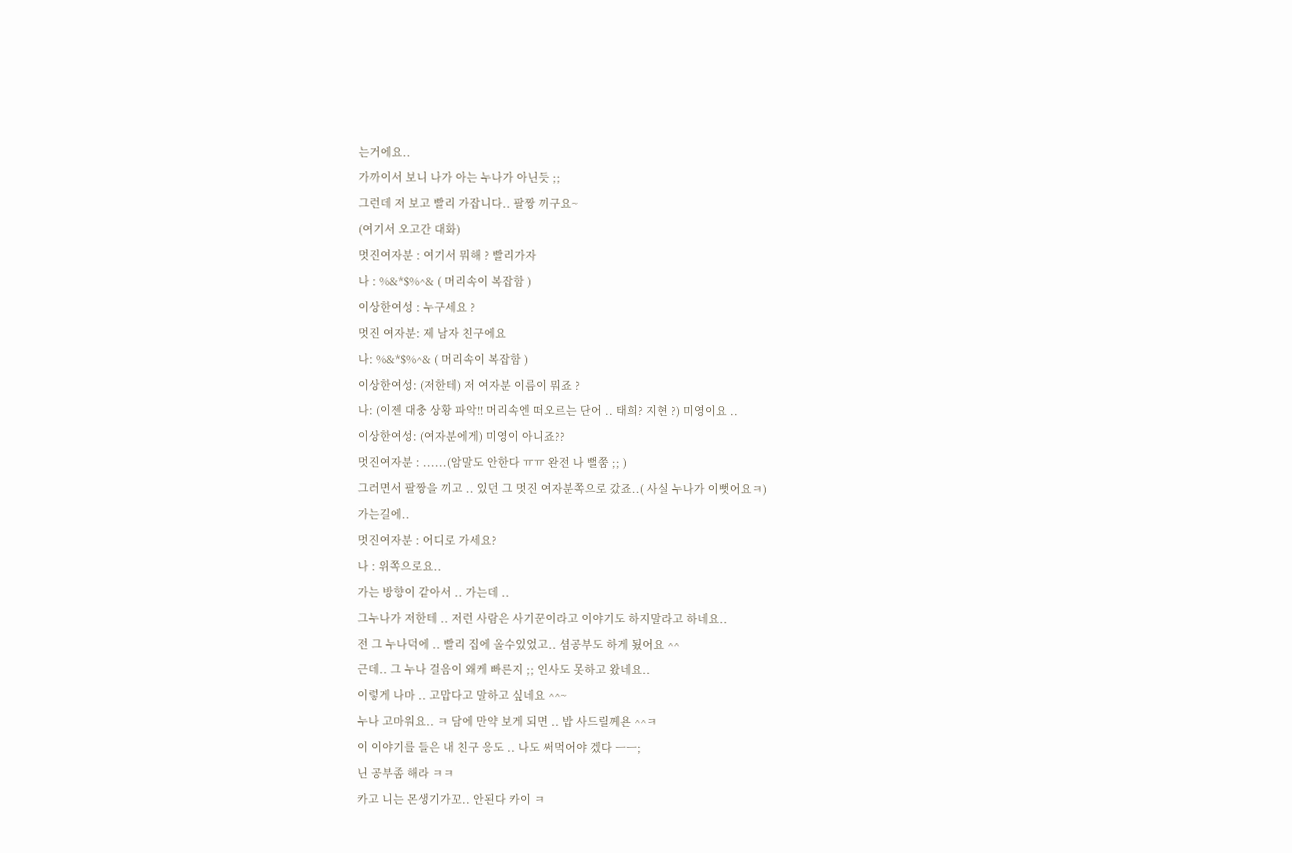는거에요..
가까이서 보니 나가 아는 누나가 아닌듯 ;;
그런데 저 보고 빨리 가잡니다.. 팔짱 끼구요~
(여기서 오고간 대화)
멋진여자분 : 여기서 뭐해 ? 빨리가자
나 : %&*$%^& ( 머리속이 복잡함 )
이상한여성 : 누구세요 ?
멋진 여자분: 제 남자 친구에요
나: %&*$%^& ( 머리속이 복잡함 )
이상한여성: (저한테) 저 여자분 이름이 뭐죠 ?
나: (이젠 대충 상황 파악!! 머리속엔 떠오르는 단어 .. 태희? 지현 ?) 미영이요 ..
이상한여성: (여자분에게) 미영이 아니죠??
멋진여자분 : ......(암말도 안한다 ㅠㅠ 완전 나 뻘쭘 ;; )
그러면서 팔짱을 끼고 .. 있던 그 멋진 여자분쪽으로 갔죠..( 사실 누나가 이뻣어요ㅋ)
가는길에..
멋진여자분 : 어디로 가세요?
나 : 위쪽으로요..
가는 방향이 같아서 .. 가는데 ..
그누나가 저한테 .. 저런 사람은 사기꾼이라고 이야기도 하지말라고 하네요..
전 그 누나덕에 .. 빨리 집에 올수있었고.. 셤공부도 하게 됬어요 ^^
근데.. 그 누나 걸음이 왜케 빠른지 ;; 인사도 못하고 왔네요..
이렇게 나마 .. 고맙다고 말하고 싶네요 ^^~
누나 고마워요.. ㅋ 담에 만약 보게 되면 .. 밥 사드릴께욘 ^^ㅋ
이 이야기를 들은 내 친구 응도 .. 나도 써먹어야 겠다 ㅡㅡ;
닌 공부좀 해라 ㅋㅋ
카고 니는 몬생기가꼬.. 안된다 카이 ㅋ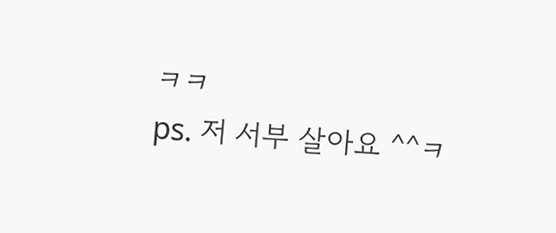ㅋㅋ
ps. 저 서부 살아요 ^^ㅋ